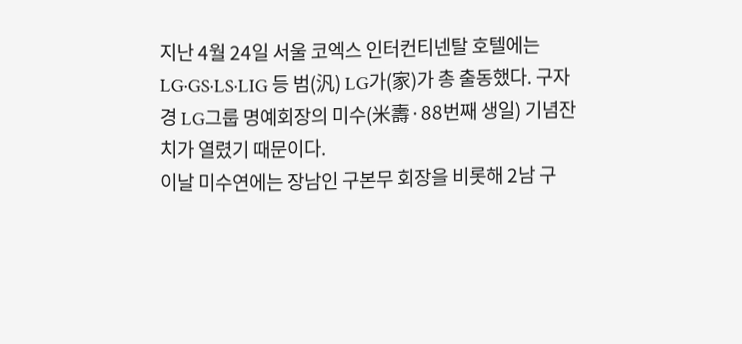지난 4월 24일 서울 코엑스 인터컨티넨탈 호텔에는 LG·GS·LS·LIG 등 범(汎) LG가(家)가 총 출동했다. 구자경 LG그룹 명예회장의 미수(米壽·88번째 생일) 기념잔치가 열렸기 때문이다.
이날 미수연에는 장남인 구본무 회장을 비롯해 2남 구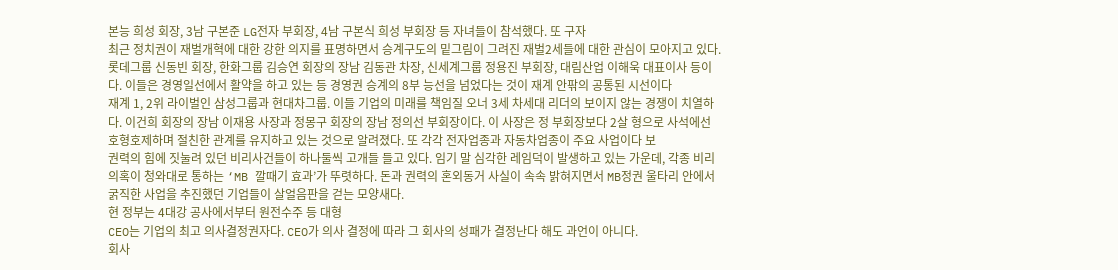본능 희성 회장, 3남 구본준 LG전자 부회장, 4남 구본식 희성 부회장 등 자녀들이 참석했다. 또 구자
최근 정치권이 재벌개혁에 대한 강한 의지를 표명하면서 승계구도의 밑그림이 그려진 재벌2세들에 대한 관심이 모아지고 있다. 롯데그룹 신동빈 회장, 한화그룹 김승연 회장의 장남 김동관 차장, 신세계그룹 정용진 부회장, 대림산업 이해욱 대표이사 등이다. 이들은 경영일선에서 활약을 하고 있는 등 경영권 승계의 8부 능선을 넘었다는 것이 재계 안팎의 공통된 시선이다
재계 1, 2위 라이벌인 삼성그룹과 현대차그룹. 이들 기업의 미래를 책임질 오너 3세 차세대 리더의 보이지 않는 경쟁이 치열하다. 이건희 회장의 장남 이재용 사장과 정몽구 회장의 장남 정의선 부회장이다. 이 사장은 정 부회장보다 2살 형으로 사석에선 호형호제하며 절친한 관계를 유지하고 있는 것으로 알려졌다. 또 각각 전자업종과 자동차업종이 주요 사업이다 보
권력의 힘에 짓눌려 있던 비리사건들이 하나둘씩 고개들 들고 있다. 임기 말 심각한 레임덕이 발생하고 있는 가운데, 각종 비리 의혹이 청와대로 통하는 ‘MB 깔때기 효과’가 뚜렷하다. 돈과 권력의 혼외동거 사실이 속속 밝혀지면서 MB정권 울타리 안에서 굵직한 사업을 추진했던 기업들이 살얼음판을 걷는 모양새다.
현 정부는 4대강 공사에서부터 원전수주 등 대형
CEO는 기업의 최고 의사결정권자다. CEO가 의사 결정에 따라 그 회사의 성패가 결정난다 해도 과언이 아니다.
회사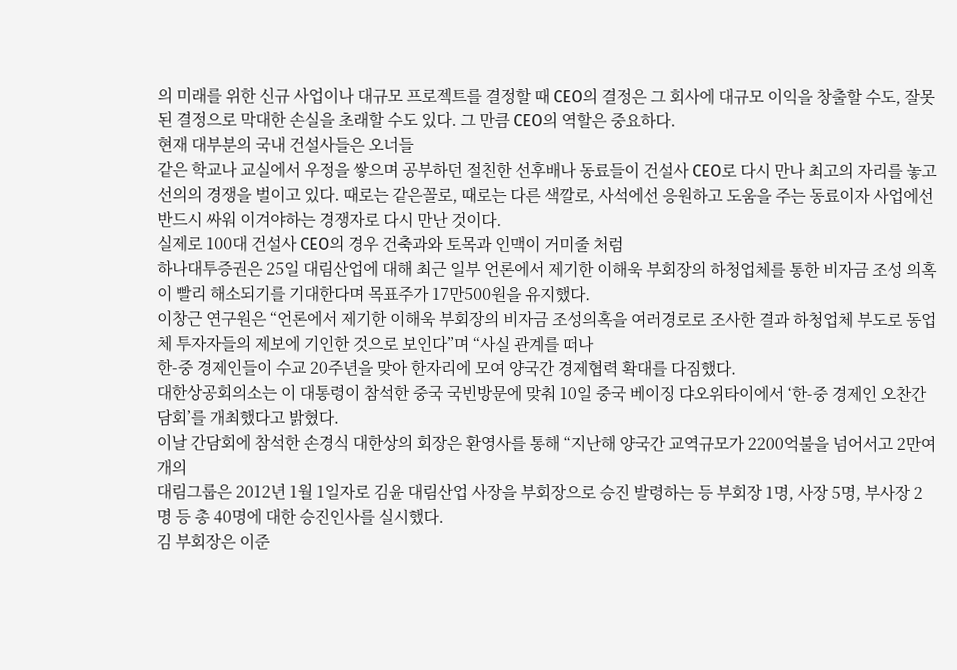의 미래를 위한 신규 사업이나 대규모 프로젝트를 결정할 때 CEO의 결정은 그 회사에 대규모 이익을 창출할 수도, 잘못된 결정으로 막대한 손실을 초래할 수도 있다. 그 만큼 CEO의 역할은 중요하다.
현재 대부분의 국내 건설사들은 오너들
같은 학교나 교실에서 우정을 쌓으며 공부하던 절친한 선후배나 동료들이 건설사 CEO로 다시 만나 최고의 자리를 놓고 선의의 경쟁을 벌이고 있다. 때로는 같은꼴로, 때로는 다른 색깔로, 사석에선 응원하고 도움을 주는 동료이자 사업에선 반드시 싸워 이겨야하는 경쟁자로 다시 만난 것이다.
실제로 100대 건설사 CEO의 경우 건축과와 토목과 인맥이 거미줄 처럼
하나대투증권은 25일 대림산업에 대해 최근 일부 언론에서 제기한 이해욱 부회장의 하청업체를 통한 비자금 조성 의혹이 빨리 해소되기를 기대한다며 목표주가 17만500원을 유지했다.
이창근 연구원은 “언론에서 제기한 이해욱 부회장의 비자금 조성의혹을 여러경로로 조사한 결과 하청업체 부도로 동업체 투자자들의 제보에 기인한 것으로 보인다”며 “사실 관계를 떠나
한-중 경제인들이 수교 20주년을 맞아 한자리에 모여 양국간 경제협력 확대를 다짐했다.
대한상공회의소는 이 대통령이 참석한 중국 국빈방문에 맞춰 10일 중국 베이징 댜오위타이에서 ‘한-중 경제인 오찬간담회’를 개최했다고 밝혔다.
이날 간담회에 참석한 손경식 대한상의 회장은 환영사를 통해 “지난해 양국간 교역규모가 2200억불을 넘어서고 2만여 개의
대림그룹은 2012년 1월 1일자로 김윤 대림산업 사장을 부회장으로 승진 발령하는 등 부회장 1명, 사장 5명, 부사장 2명 등 총 40명에 대한 승진인사를 실시했다.
김 부회장은 이준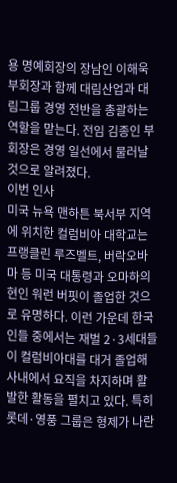용 명예회장의 장남인 이해욱 부회장과 함께 대림산업과 대림그룹 경영 전반을 총괄하는 역할을 맡는다. 전임 김종인 부회장은 경영 일선에서 물러날 것으로 알려졌다.
이번 인사
미국 뉴욕 맨하튼 북서부 지역에 위치한 컬럼비아 대학교는 프랭클린 루즈벨트, 버락오바마 등 미국 대통령과 오마하의 현인 워런 버핏이 졸업한 것으로 유명하다. 이런 가운데 한국인들 중에서는 재벌 2·3세대들이 컬럼비아대를 대거 졸업해 사내에서 요직을 차지하며 활발한 활동을 펼치고 있다. 특히 롯데·영풍 그룹은 형제가 나란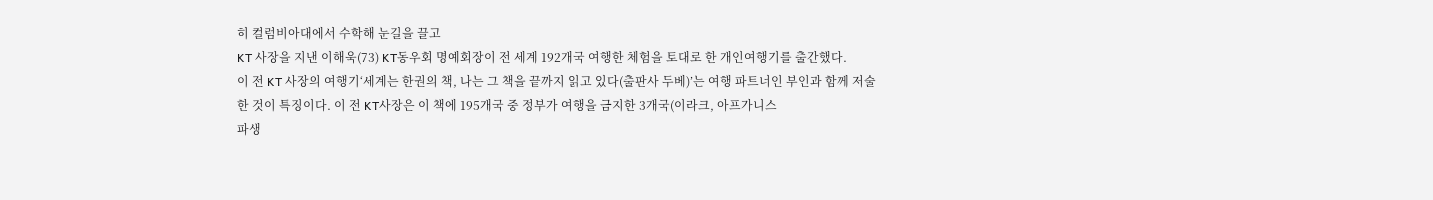히 컬럼비아대에서 수학해 눈길을 끌고
KT 사장을 지낸 이해욱(73) KT동우회 명예회장이 전 세계 192개국 여행한 체험을 토대로 한 개인여행기를 출간했다.
이 전 KT 사장의 여행기‘세계는 한권의 책, 나는 그 책을 끝까지 읽고 있다(출판사 두베)’는 여행 파트너인 부인과 함께 저술한 것이 특징이다. 이 전 KT사장은 이 책에 195개국 중 정부가 여행을 금지한 3개국(이라크, 아프가니스
파생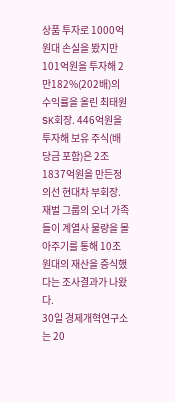상품 투자로 1000억원대 손실을 봤지만 101억원을 투자해 2만182%(202배)의 수익률을 올린 최태원 SK회장. 446억원을 투자해 보유 주식(배당금 포함)은 2조1837억원을 만든정의선 현대차 부회장.
재벌 그룹의 오너 가족들이 계열사 물량을 몰아주기를 통해 10조원대의 재산을 증식했다는 조사결과가 나왔다.
30일 경제개혁연구소는 20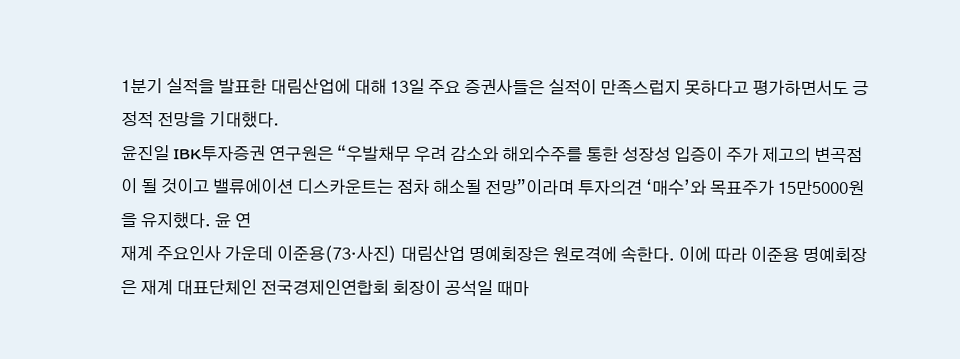1분기 실적을 발표한 대림산업에 대해 13일 주요 증권사들은 실적이 만족스럽지 못하다고 평가하면서도 긍정적 전망을 기대했다.
윤진일 IBK투자증권 연구원은 “우발채무 우려 감소와 해외수주를 통한 성장성 입증이 주가 제고의 변곡점이 될 것이고 밸류에이션 디스카운트는 점차 해소될 전망”이라며 투자의견 ‘매수’와 목표주가 15만5000원을 유지했다. 윤 연
재계 주요인사 가운데 이준용(73·사진) 대림산업 명예회장은 원로격에 속한다. 이에 따라 이준용 명예회장은 재계 대표단체인 전국경제인연합회 회장이 공석일 때마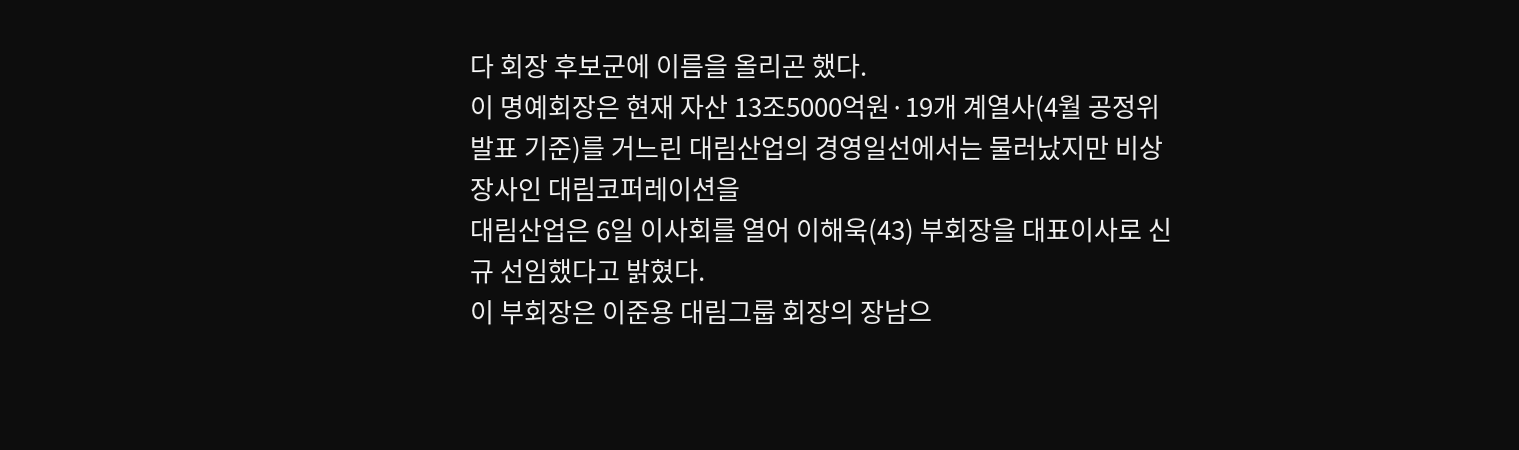다 회장 후보군에 이름을 올리곤 했다.
이 명예회장은 현재 자산 13조5000억원·19개 계열사(4월 공정위 발표 기준)를 거느린 대림산업의 경영일선에서는 물러났지만 비상장사인 대림코퍼레이션을
대림산업은 6일 이사회를 열어 이해욱(43) 부회장을 대표이사로 신규 선임했다고 밝혔다.
이 부회장은 이준용 대림그룹 회장의 장남으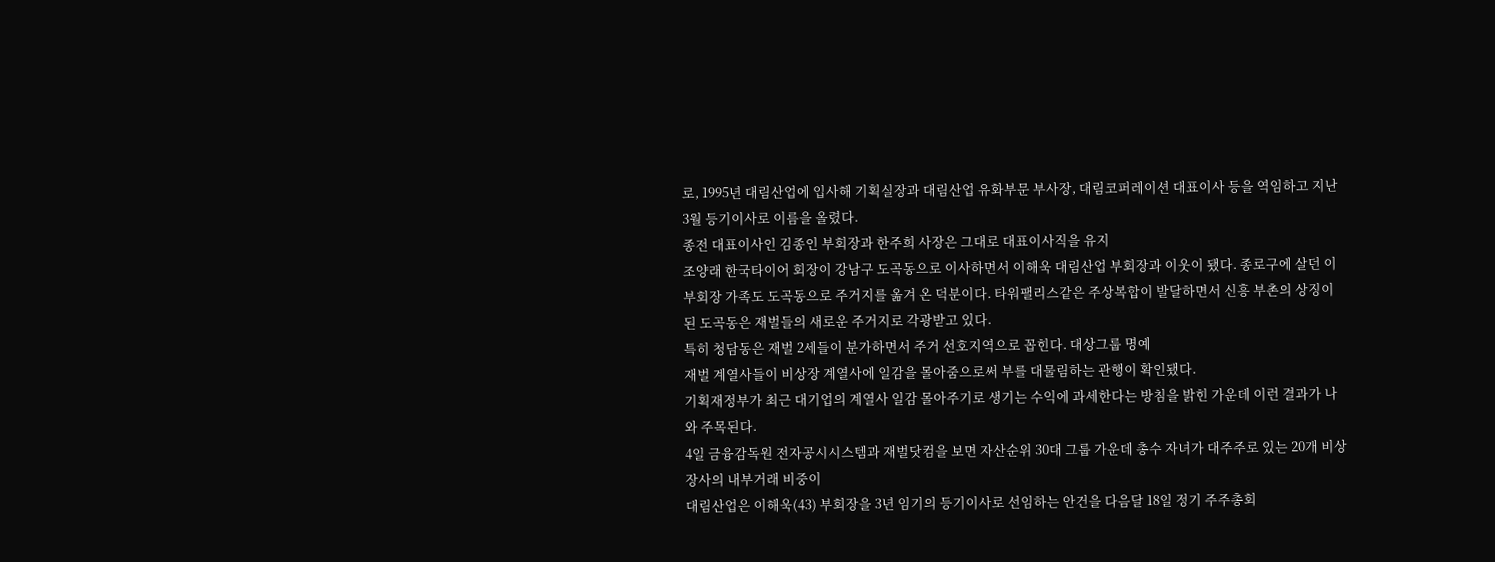로, 1995년 대림산업에 입사해 기획실장과 대림산업 유화부문 부사장, 대림코퍼레이션 대표이사 등을 역임하고 지난 3월 등기이사로 이름을 올렸다.
종전 대표이사인 김종인 부회장과 한주희 사장은 그대로 대표이사직을 유지
조양래 한국타이어 회장이 강남구 도곡동으로 이사하면서 이해욱 대림산업 부회장과 이웃이 됐다. 종로구에 살던 이 부회장 가족도 도곡동으로 주거지를 옮겨 온 덕분이다. 타워팰리스같은 주상복합이 발달하면서 신흥 부촌의 상징이 된 도곡동은 재벌들의 새로운 주거지로 각광받고 있다.
특히 청담동은 재벌 2세들이 분가하면서 주거 선호지역으로 꼽힌다. 대상그룹 명예
재벌 계열사들이 비상장 계열사에 일감을 몰아줌으로써 부를 대물림하는 관행이 확인됐다.
기획재정부가 최근 대기업의 계열사 일감 몰아주기로 생기는 수익에 과세한다는 방침을 밝힌 가운데 이런 결과가 나와 주목된다.
4일 금융감독원 전자공시시스템과 재벌닷컴을 보면 자산순위 30대 그룹 가운데 총수 자녀가 대주주로 있는 20개 비상장사의 내부거래 비중이
대림산업은 이해욱(43) 부회장을 3년 임기의 등기이사로 선임하는 안건을 다음달 18일 정기 주주총회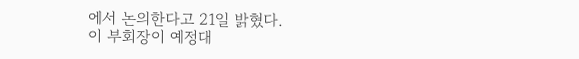에서 논의한다고 21일 밝혔다.
이 부회장이 예정대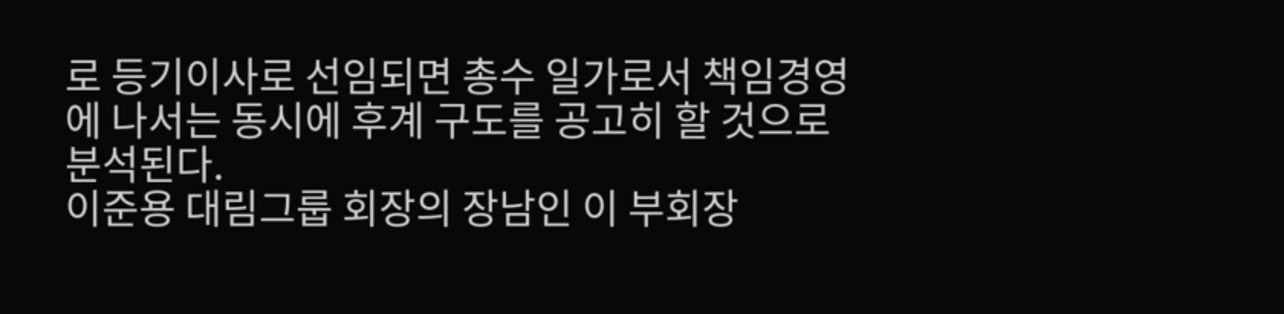로 등기이사로 선임되면 총수 일가로서 책임경영에 나서는 동시에 후계 구도를 공고히 할 것으로 분석된다.
이준용 대림그룹 회장의 장남인 이 부회장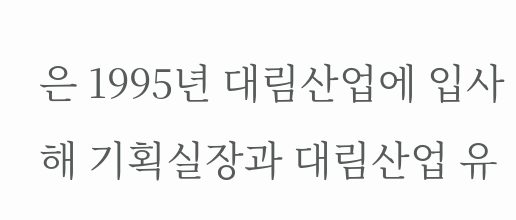은 1995년 대림산업에 입사해 기획실장과 대림산업 유